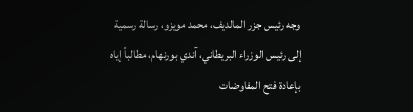وجه رئيس جزر المالديف، محمد مويزو، رسالة رسمية إلى رئيس الوزراء البريطاني، آندي بورنهام، مطالباً إياه بإعادة فتح المفاوضات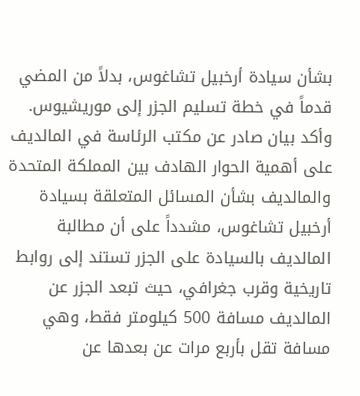بشأن سيادة أرخبيل تشاغوس، بدلاً من المضي قدماً في خطة تسليم الجزر إلى موريشيوس.
وأكد بيان صادر عن مكتب الرئاسة في المالديف على أهمية الحوار الهادف بين المملكة المتحدة والمالديف بشأن المسائل المتعلقة بسيادة أرخبيل تشاغوس، مشدداً على أن مطالبة المالديف بالسيادة على الجزر تستند إلى روابط تاريخية وقرب جغرافي، حيث تبعد الجزر عن المالديف مسافة 500 كيلومتر فقط، وهي مسافة تقل بأربع مرات عن بعدها عن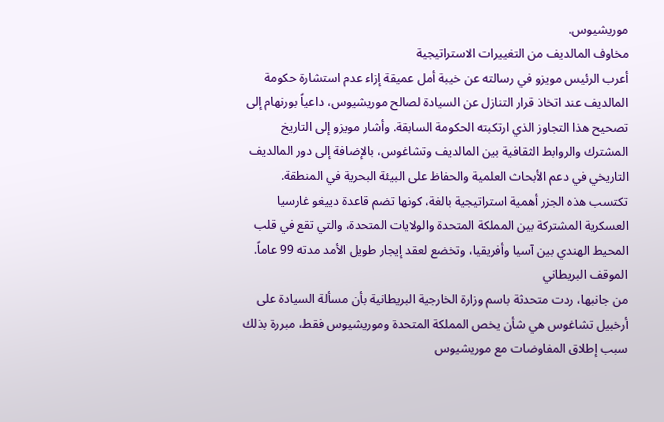موريشيوس.
مخاوف المالديف من التغييرات الاستراتيجية
أعرب الرئيس مويزو في رسالته عن خيبة أمل عميقة إزاء عدم استشارة حكومة المالديف عند اتخاذ قرار التنازل عن السيادة لصالح موريشيوس، داعياً بورنهام إلى تصحيح هذا التجاوز الذي ارتكبته الحكومة السابقة. وأشار مويزو إلى التاريخ المشترك والروابط الثقافية بين المالديف وتشاغوس، بالإضافة إلى دور المالديف التاريخي في دعم الأبحاث العلمية والحفاظ على البيئة البحرية في المنطقة.
تكتسب هذه الجزر أهمية استراتيجية بالغة، كونها تضم قاعدة دييغو غارسيا العسكرية المشتركة بين المملكة المتحدة والولايات المتحدة، والتي تقع في قلب المحيط الهندي بين آسيا وأفريقيا، وتخضع لعقد إيجار طويل الأمد مدته 99 عاماً.
الموقف البريطاني
من جانبها، ردت متحدثة باسم وزارة الخارجية البريطانية بأن مسألة السيادة على أرخبيل تشاغوس هي شأن يخص المملكة المتحدة وموريشيوس فقط، مبررة بذلك سبب إطلاق المفاوضات مع موريشيوس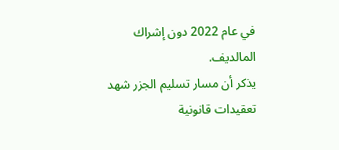في عام 2022 دون إشراك المالديف.
يذكر أن مسار تسليم الجزر شهد تعقيدات قانونية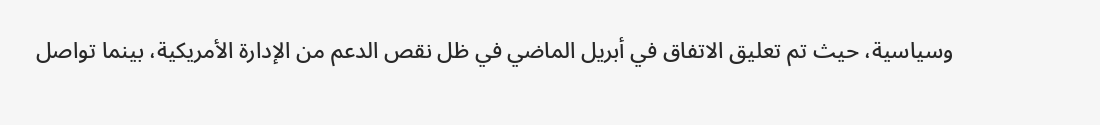وسياسية، حيث تم تعليق الاتفاق في أبريل الماضي في ظل نقص الدعم من الإدارة الأمريكية، بينما تواصل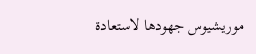موريشيوس جهودها لاستعادة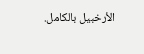الأرخبيل بالكامل.